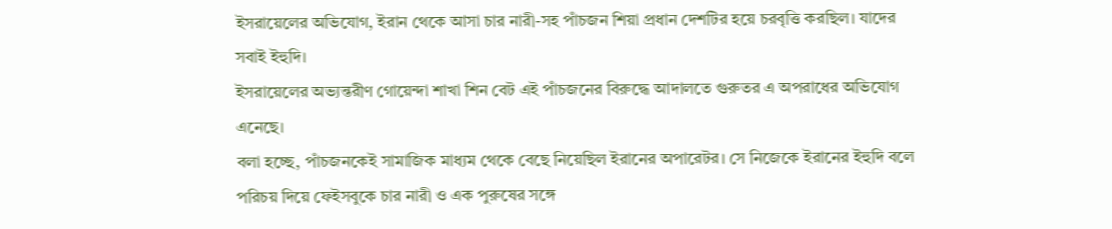ইসরায়েলের অভিযোগ, ইরান থেকে আসা চার নারী-সহ পাঁচজন শিয়া প্রধান দেশটির হয়ে চরবৃত্তি করছিল। যাদের সবাই ইহুদি।
ইসরায়েলের অভ্যন্তরীণ গোয়েন্দা শাখা শিন বেট এই পাঁচজনের বিরুদ্ধে আদালতে গুরুতর এ অপরাধের অভিযোগ এনেছে।
বলা হচ্ছে, পাঁচজনকেই সামাজিক মাধ্যম থেকে বেছে নিয়েছিল ইরানের অপারেটর। সে নিজেকে ইরানের ইহুদি বলে পরিচয় দিয়ে ফেইসবুকে চার নারী ও এক পুরুষের সঙ্গে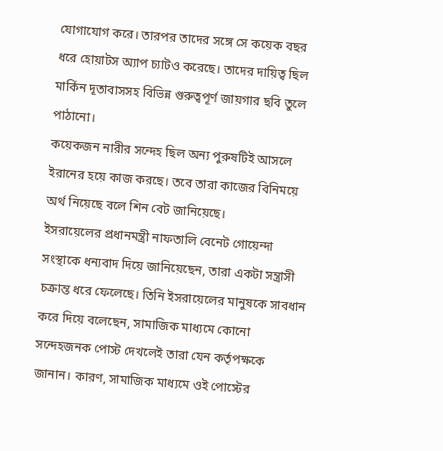যোগাযোগ করে। তারপর তাদের সঙ্গে সে কয়েক বছর ধরে হোয়াটস অ্যাপ চ্যাটও করেছে। তাদের দায়িত্ব ছিল মার্কিন দূতাবাসসহ বিভিন্ন গুরুত্বপূর্ণ জায়গার ছবি তুলে পাঠানো।
কয়েকজন নারীর সন্দেহ ছিল অন্য পুরুষটিই আসলে ইরানের হয়ে কাজ করছে। তবে তারা কাজের বিনিময়ে অর্থ নিয়েছে বলে শিন বেট জানিয়েছে।
ইসরায়েলের প্রধানমন্ত্রী নাফতালি বেনেট গোয়েন্দা সংস্থাকে ধন্যবাদ দিয়ে জানিয়েছেন, তারা একটা সন্ত্রাসী চক্রান্ত ধরে ফেলেছে। তিনি ইসরায়েলের মানুষকে সাবধান করে দিয়ে বলেছেন, সামাজিক মাধ্যমে কোনো সন্দেহজনক পোস্ট দেখলেই তারা যেন কর্তৃপক্ষকে জানান। কারণ, সামাজিক মাধ্যমে ওই পোস্টের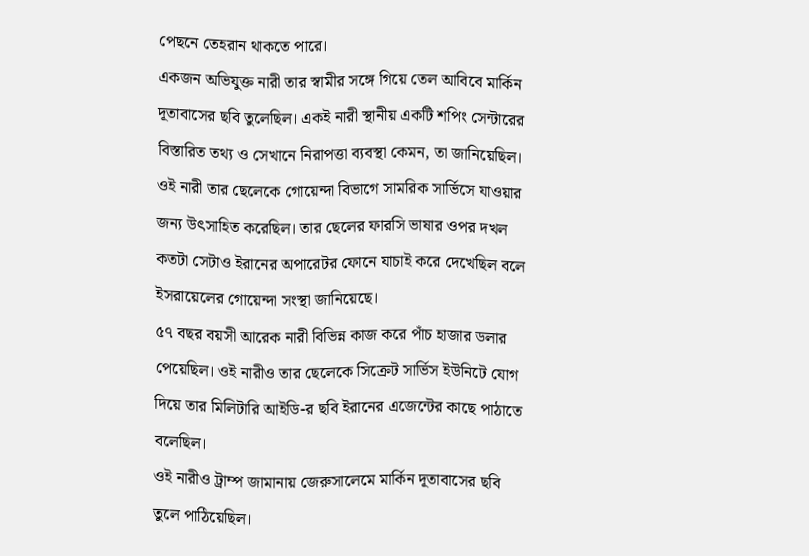পেছনে তেহরান থাকতে পারে।
একজন অভিযুক্ত নারী তার স্বামীর সঙ্গে গিয়ে তেল আবিবে মার্কিন দূতাবাসের ছবি তুলেছিল। একই নারী স্থানীয় একটি শপিং সেন্টারের বিস্তারিত তথ্য ও সেখানে নিরাপত্তা ব্যবস্থা কেমন, তা জানিয়েছিল।
ওই নারী তার ছেলেকে গোয়েন্দা বিভাগে সামরিক সার্ভিসে যাওয়ার জন্য উৎসাহিত করেছিল। তার ছেলের ফারসি ভাষার ওপর দখল কতটা সেটাও ইরানের অপারেটর ফোনে যাচাই করে দেখেছিল বলে ইসরায়েলের গোয়েন্দা সংস্থা জানিয়েছে।
৫৭ বছর বয়সী আরেক নারী বিভিন্ন কাজ করে পাঁচ হাজার ডলার পেয়েছিল। ওই নারীও তার ছেলেকে সিক্রেট সার্ভিস ইউনিটে যোগ দিয়ে তার মিলিটারি আইডি-র ছবি ইরানের এজেন্টের কাছে পাঠাতে বলেছিল।
ওই নারীও ট্রাম্প জামানায় জেরুসালেমে মার্কিন দূতাবাসের ছবি তুলে পাঠিয়েছিল।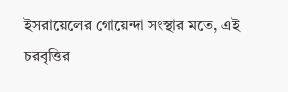ইসরায়েলের গোয়েন্দা সংস্থার মতে, এই চরবৃত্তির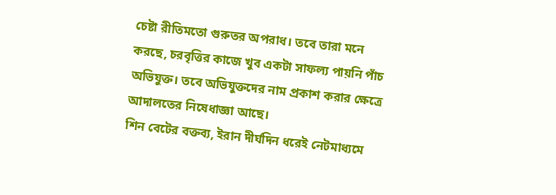চেষ্টা রীতিমতো গুরুতর অপরাধ। তবে তারা মনে করছে, চরবৃত্তির কাজে খুব একটা সাফল্য পায়নি পাঁচ অভিযুক্ত। তবে অভিযুক্তদের নাম প্রকাশ করার ক্ষেত্রে আদালতের নিষেধাজ্ঞা আছে।
শিন বেটের বক্তব্য, ইরান দীর্ঘদিন ধরেই নেটমাধ্যমে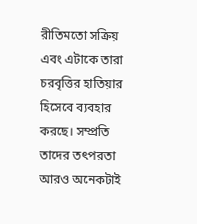রীতিমতো সক্রিয় এবং এটাকে তারা চরবৃত্তির হাতিয়ার হিসেবে ব্যবহার করছে। সম্প্রতি তাদের তৎপরতা আরও অনেকটাই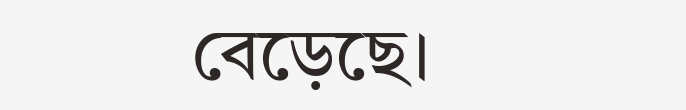বেড়েছে।